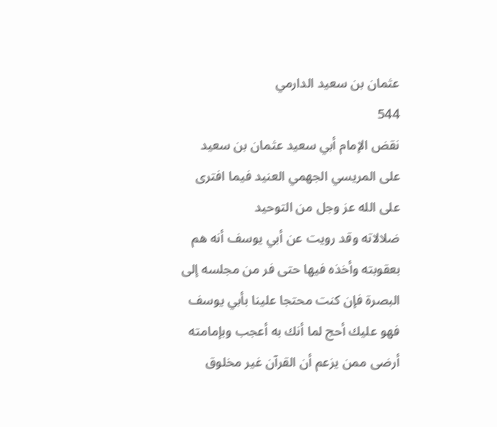عثمان بن سعيد الدارمي
544
نقض الإمام أبي سعيد عثمان بن سعيد على المريسي الجهمي العنيد فيما افترى على الله عز وجل من التوحيد
ضلالاته وقد رويت عن أبي يوسف أنه هم بعقوبته وأخذه فيها حتى فر من مجلسه إلى البصرة فإن كنت محتجا علينا بأبي يوسف فهو عليك أحج لما أنك به أعجب وبإمامته أرضى ممن يزعم أن القرآن غير مخلوق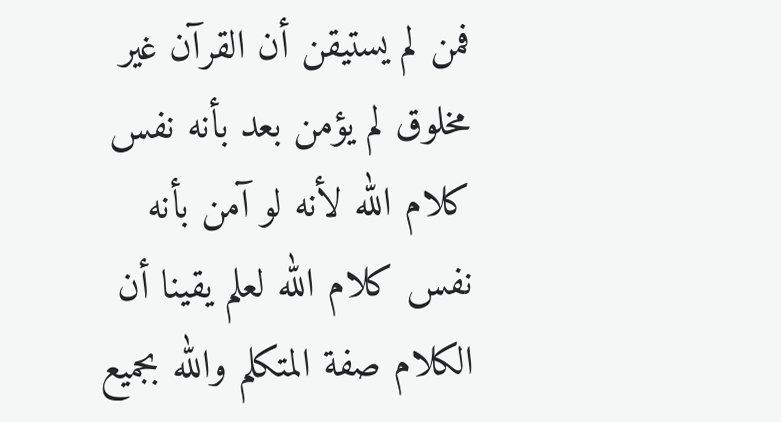فمن لم يستيقن أن القرآن غير مخلوق لم يؤمن بعد بأنه نفس كلام الله لأنه لو آمن بأنه نفس كلام الله لعلم يقينا أن الكلام صفة المتكلم والله بجميع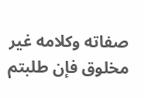صفاته وكلامه غير مخلوق فإن طلبتم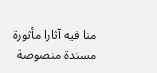منا فيه آثارا مأثورة مسندة منصوصة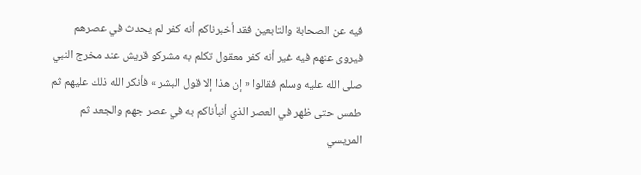فيه عن الصحابة والتابعين فقد أخبرناكم أنه كفر لم يحدث في عصرهم فيروى عنهم فيه غير أنه كفر معقول تكلم به مشركو قريش عند مخرج النبي صلى الله عليه وسلم فقالوا « إن هذا إلا قول البشر » فأنكر الله ذلك عليهم ثم طمس حتى ظهر في العصر الذي أنبأناكم به في عصر جهم والجعد ثم المريسي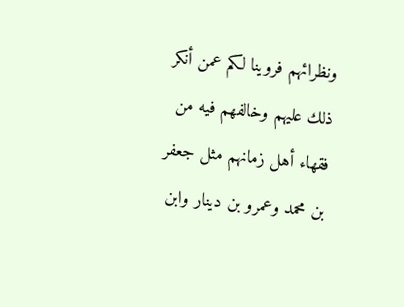ونظرائهم فروينا لكم عمن أنكر ذلك عليهم وخالفهم فيه من فقهاء أهل زمانهم مثل جعفر بن محمد وعمرو بن دينار وابن